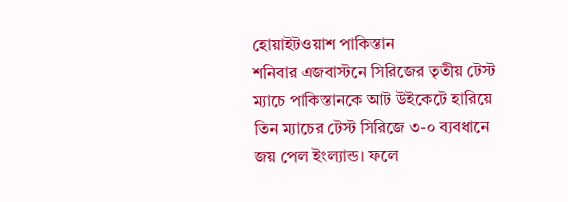হোয়াইটওয়াশ পাকিস্তান
শনিবার এজবাস্টনে সিরিজের তৃতীয় টেস্ট ম্যাচে পাকিস্তানকে আট উইকেটে হারিয়ে তিন ম্যাচের টেস্ট সিরিজে ৩-০ ব্যবধানে জয় পেল ইংল্যান্ড। ফলে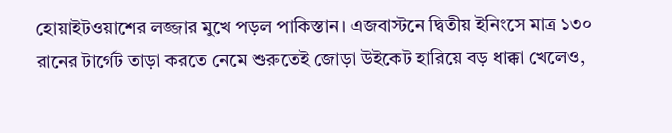হোয়াইটওয়াশের লজ্জার মুখে পড়ল পাকিস্তান। এজবাস্টনে দ্বিতীয় ইনিংসে মাত্র ১৩০ রানের টার্গেট তাড়া করতে নেমে শুরুতেই জোড়া উইকেট হারিয়ে বড় ধাক্কা খেলেও,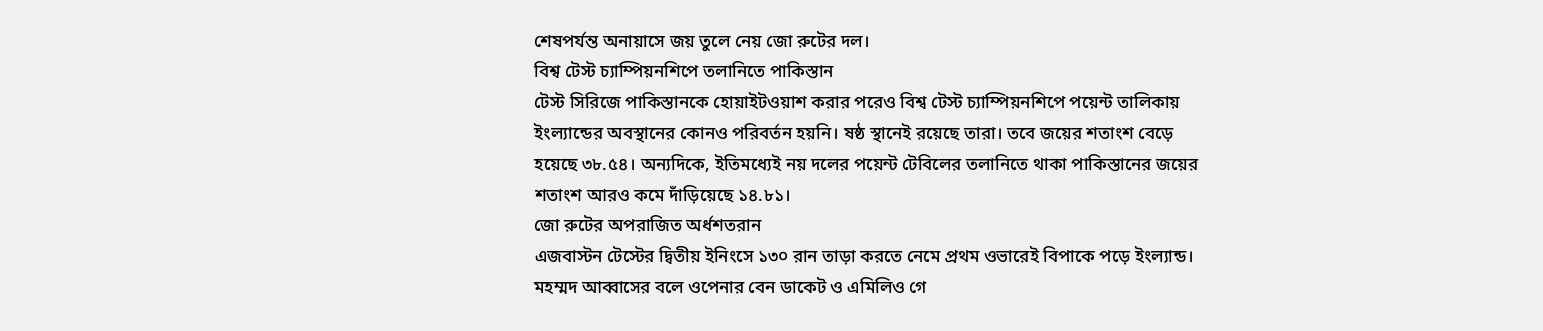শেষপর্যন্ত অনায়াসে জয় তুলে নেয় জো রুটের দল।
বিশ্ব টেস্ট চ্যাম্পিয়নশিপে তলানিতে পাকিস্তান
টেস্ট সিরিজে পাকিস্তানকে হোয়াইটওয়াশ করার পরেও বিশ্ব টেস্ট চ্যাম্পিয়নশিপে পয়েন্ট তালিকায় ইংল্যান্ডের অবস্থানের কোনও পরিবর্তন হয়নি। ষষ্ঠ স্থানেই রয়েছে তারা। তবে জয়ের শতাংশ বেড়ে হয়েছে ৩৮.৫৪। অন্যদিকে, ইতিমধ্যেই নয় দলের পয়েন্ট টেবিলের তলানিতে থাকা পাকিস্তানের জয়ের শতাংশ আরও কমে দাঁড়িয়েছে ১৪.৮১।
জো রুটের অপরাজিত অর্ধশতরান
এজবাস্টন টেস্টের দ্বিতীয় ইনিংসে ১৩০ রান তাড়া করতে নেমে প্রথম ওভারেই বিপাকে পড়ে ইংল্যান্ড। মহম্মদ আব্বাসের বলে ওপেনার বেন ডাকেট ও এমিলিও গে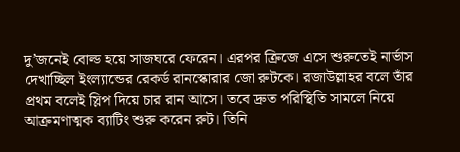দু’জনেই বোল্ড হয়ে সাজঘরে ফেরেন। এরপর ক্রিজে এসে শুরুতেই নার্ভাস দেখাচ্ছিল ইংল্যান্ডের রেকর্ড রানস্কোরার জো রুটকে। রজাউল্লাহর বলে তাঁর প্রথম বলেই স্লিপ দিয়ে চার রান আসে। তবে দ্রুত পরিস্থিতি সামলে নিয়ে আক্রমণাত্মক ব্যাটিং শুরু করেন রুট। তিনি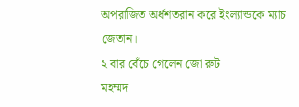অপরাজিত অর্ধশতরান করে ইংল্যান্ডকে ম্যাচ জেতান।
২ বার বেঁচে গেলেন জো রুট
মহম্মদ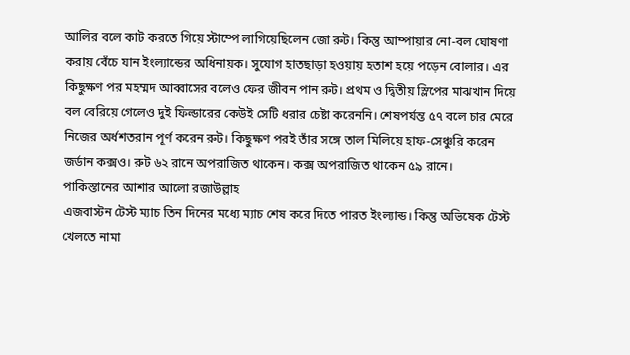আলির বলে কাট করতে গিয়ে স্টাম্পে লাগিয়েছিলেন জো রুট। কিন্তু আম্পায়ার নো-বল ঘোষণা করায় বেঁচে যান ইংল্যান্ডের অধিনায়ক। সুযোগ হাতছাড়া হওয়ায় হতাশ হয়ে পড়েন বোলার। এর কিছুক্ষণ পর মহম্মদ আব্বাসের বলেও ফের জীবন পান রুট। প্রথম ও দ্বিতীয় স্লিপের মাঝখান দিয়ে বল বেরিয়ে গেলেও দুই ফিল্ডারের কেউই সেটি ধরার চেষ্টা করেননি। শেষপর্যন্ত ৫৭ বলে চার মেরে নিজের অর্ধশতরান পূর্ণ করেন রুট। কিছুক্ষণ পরই তাঁর সঙ্গে তাল মিলিয়ে হাফ-সেঞ্চুরি করেন জর্ডান কক্সও। রুট ৬২ রানে অপরাজিত থাকেন। কক্স অপরাজিত থাকেন ৫৯ রানে।
পাকিস্তানের আশার আলো রজাউল্লাহ
এজবাস্টন টেস্ট ম্যাচ তিন দিনের মধ্যে ম্যাচ শেষ করে দিতে পারত ইংল্যান্ড। কিন্তু অভিষেক টেস্ট খেলতে নামা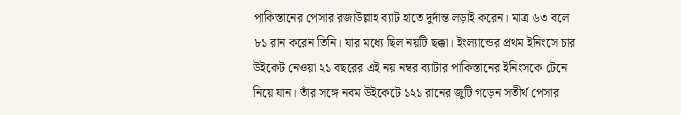পাকিস্তানের পেসার রজাউল্লাহ ব্যাট হাতে দুর্দান্ত লড়াই করেন। মাত্র ৬৩ বলে ৮১ রান করেন তিনি। যার মধ্যে ছিল নয়টি ছক্কা। ইংল্যান্ডের প্রথম ইনিংসে চার উইকেট নেওয়া ২১ বছরের এই নয় নম্বর ব্যাটার পাকিস্তানের ইনিংসকে টেনে নিয়ে যান। তাঁর সঙ্গে নবম উইকেটে ১২১ রানের জুটি গড়েন সতীর্থ পেসার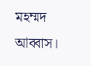মহম্মদ আব্বাস।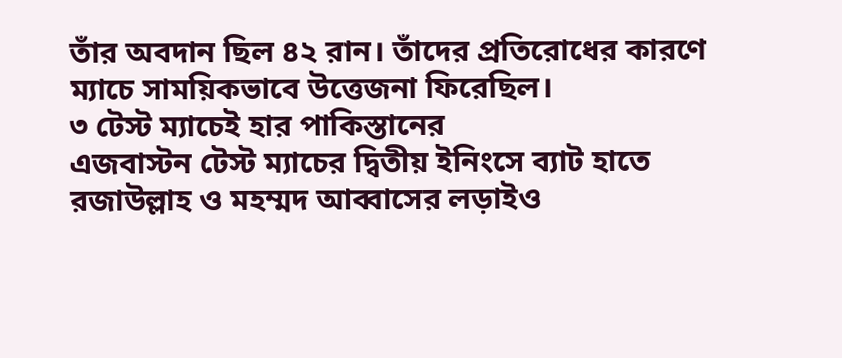তাঁর অবদান ছিল ৪২ রান। তাঁদের প্রতিরোধের কারণে ম্যাচে সাময়িকভাবে উত্তেজনা ফিরেছিল।
৩ টেস্ট ম্যাচেই হার পাকিস্তানের
এজবাস্টন টেস্ট ম্যাচের দ্বিতীয় ইনিংসে ব্যাট হাতে রজাউল্লাহ ও মহম্মদ আব্বাসের লড়াইও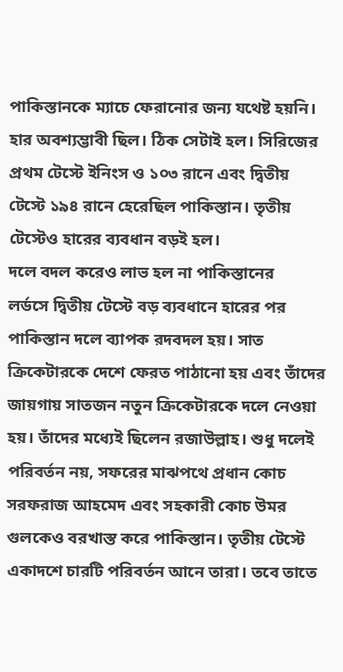পাকিস্তানকে ম্যাচে ফেরানোর জন্য যথেষ্ট হয়নি। হার অবশ্যম্ভাবী ছিল। ঠিক সেটাই হল। সিরিজের প্রথম টেস্টে ইনিংস ও ১০৩ রানে এবং দ্বিতীয় টেস্টে ১৯৪ রানে হেরেছিল পাকিস্তান। তৃতীয় টেস্টেও হারের ব্যবধান বড়ই হল।
দলে বদল করেও লাভ হল না পাকিস্তানের
লর্ডসে দ্বিতীয় টেস্টে বড় ব্যবধানে হারের পর পাকিস্তান দলে ব্যাপক রদবদল হয়। সাত ক্রিকেটারকে দেশে ফেরত পাঠানো হয় এবং তাঁদের জায়গায় সাতজন নতুন ক্রিকেটারকে দলে নেওয়া হয়। তাঁদের মধ্যেই ছিলেন রজাউল্লাহ। শুধু দলেই পরিবর্তন নয়, সফরের মাঝপথে প্রধান কোচ সরফরাজ আহমেদ এবং সহকারী কোচ উমর গুলকেও বরখাস্ত করে পাকিস্তান। তৃতীয় টেস্টে একাদশে চারটি পরিবর্তন আনে তারা। তবে তাতে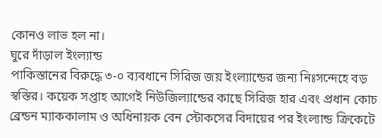কোনও লাভ হল না।
ঘুরে দাঁড়াল ইংল্যান্ড
পাকিস্তানের বিরুদ্ধে ৩-০ ব্যবধানে সিরিজ জয় ইংল্যান্ডের জন্য নিঃসন্দেহে বড় স্বস্তির। কয়েক সপ্তাহ আগেই নিউজিল্যান্ডের কাছে সিরিজ হার এবং প্রধান কোচ ব্রেন্ডন ম্যাককালাম ও অধিনায়ক বেন স্টোকসের বিদায়ের পর ইংল্যান্ড ক্রিকেটে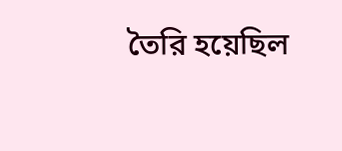তৈরি হয়েছিল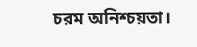চরম অনিশ্চয়তা।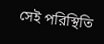সেই পরিস্থিতি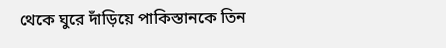থেকে ঘুরে দাঁড়িয়ে পাকিস্তানকে তিন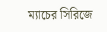ম্যাচের সিরিজে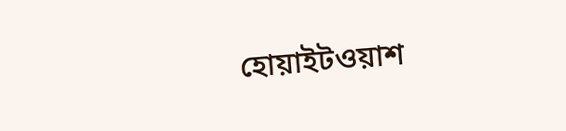হোয়াইটওয়াশ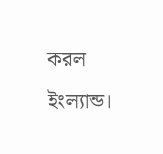করল ইংল্যান্ড।